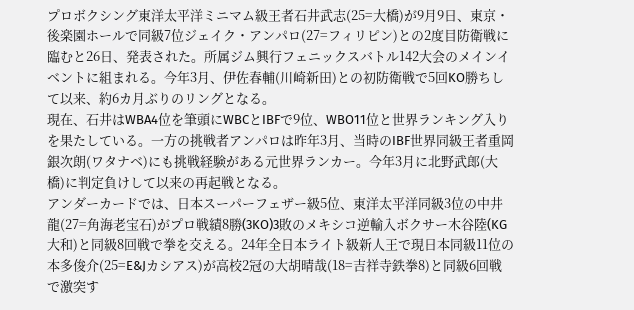プロボクシング東洋太平洋ミニマム級王者石井武志(25=大橋)が9月9日、東京・後楽園ホールで同級7位ジェイク・アンパロ(27=フィリピン)との2度目防衛戦に臨むと26日、発表された。所属ジム興行フェニックスバトル142大会のメインイベントに組まれる。今年3月、伊佐春輔(川崎新田)との初防衛戦で5回KO勝ちして以来、約6カ月ぶりのリングとなる。
現在、石井はWBA4位を筆頭にWBCとIBFで9位、WBO11位と世界ランキング入りを果たしている。一方の挑戦者アンパロは昨年3月、当時のIBF世界同級王者重岡銀次朗(ワタナベ)にも挑戦経験がある元世界ランカー。今年3月に北野武郎(大橋)に判定負けして以来の再起戦となる。
アンダーカードでは、日本スーパーフェザー級5位、東洋太平洋同級3位の中井龍(27=角海老宝石)がプロ戦績8勝(3KO)3敗のメキシコ逆輸入ボクサー木谷陸(KG大和)と同級8回戦で拳を交える。24年全日本ライト級新人王で現日本同級11位の本多俊介(25=E&Jカシアス)が高校2冠の大胡晴哉(18=吉祥寺鉄拳8)と同級6回戦で激突す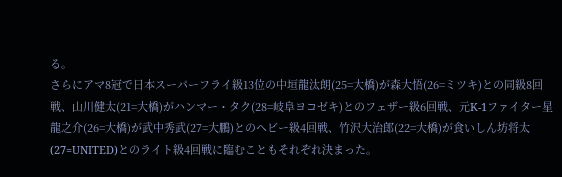る。
さらにアマ8冠で日本スーパーフライ級13位の中垣龍汰朗(25=大橋)が森大悟(26=ミツキ)との同級8回戦、山川健太(21=大橋)がハンマー・タク(28=岐阜ヨコゼキ)とのフェザー級6回戦、元K-1ファイター星龍之介(26=大橋)が武中秀武(27=大鵬)とのヘビー級4回戦、竹沢大治郎(22=大橋)が食いしん坊将太(27=UNITED)とのライト級4回戦に臨むこともそれぞれ決まった。